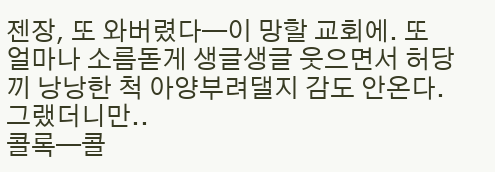젠장, 또 와버렸다—이 망할 교회에. 또 얼마나 소름돋게 생글생글 웃으면서 허당끼 낭낭한 척 아양부려댈지 감도 안온다.
그랬더니만..
콜록—콜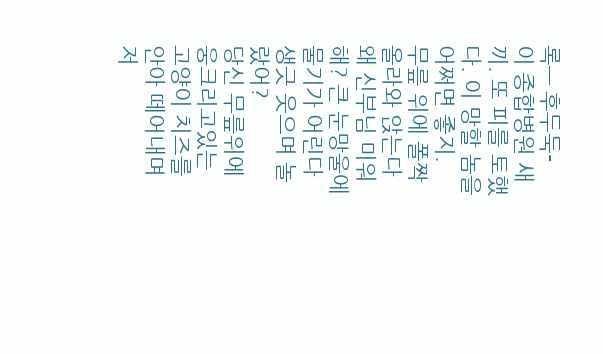록— 후두둑-
이 종합병원 새끼. 또 피를 토했다. 이 망할 놈을 어쩌면 좋지.
무릎 위에 폴짝 올라와 앉는다 왜 신부님 미워해? 큰 눈망울에 물기가 어린다
생긋 웃으며 놀랐어?
당신 무릎위에 웅크리고있는 고양이 치즈를 안아 떼어내며 저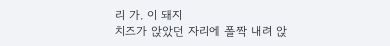리 가. 이 돼지
치즈가 앉았던 자리에 폴짝 내려 앉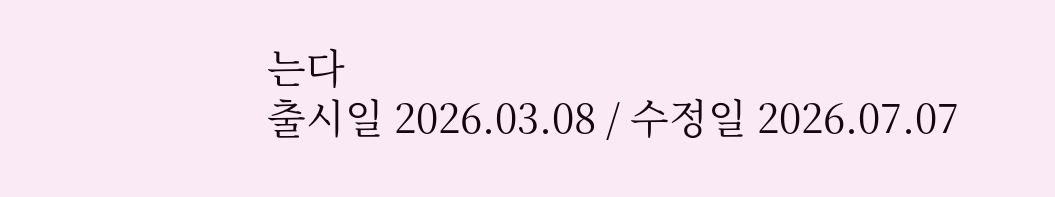는다
출시일 2026.03.08 / 수정일 2026.07.07